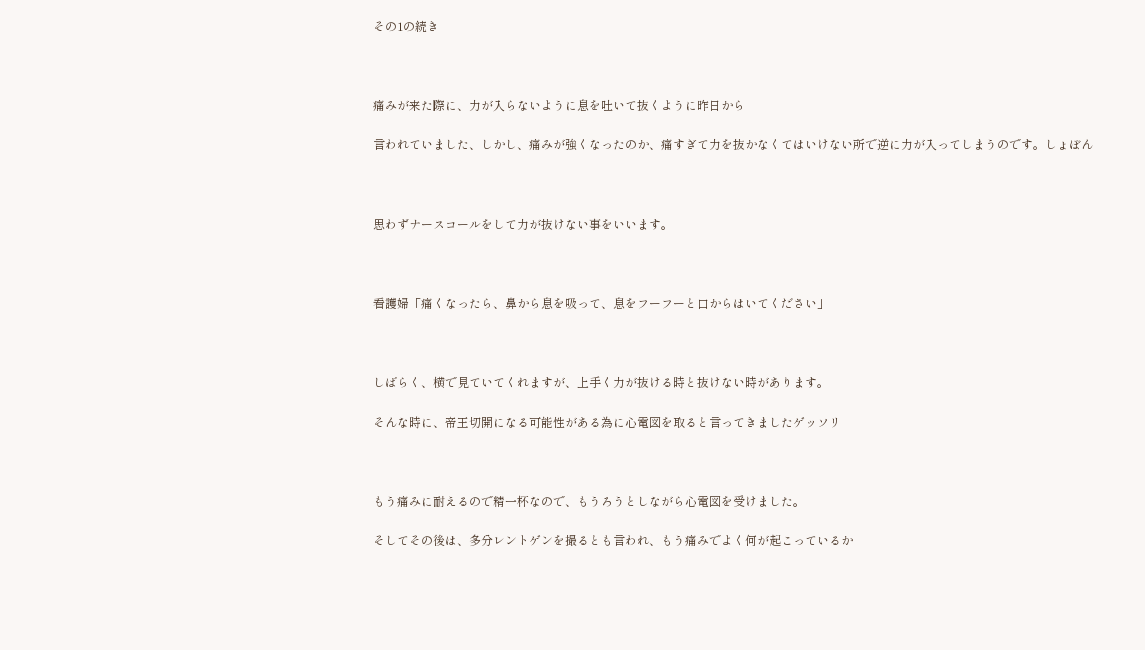その1の続き



痛みが来た際に、力が入らないように息を吐いて抜くように昨日から

言われていました、しかし、痛みが強くなったのか、痛すぎて力を抜かなくてはいけない所で逆に力が入ってしまうのです。しょぼん



思わずナースコールをして力が抜けない事をいいます。



看護婦「痛くなったら、鼻から息を吸って、息をフーフーと口からはいてください」



しばらく、横で見ていてくれますが、上手く力が抜ける時と抜けない時があります。

そんな時に、帝王切開になる可能性がある為に心電図を取ると言ってきましたゲッソリ



もう痛みに耐えるので精一杯なので、もうろうとしながら心電図を受けました。

そしてその後は、多分レントゲンを撮るとも言われ、もう痛みでよく何が起こっているか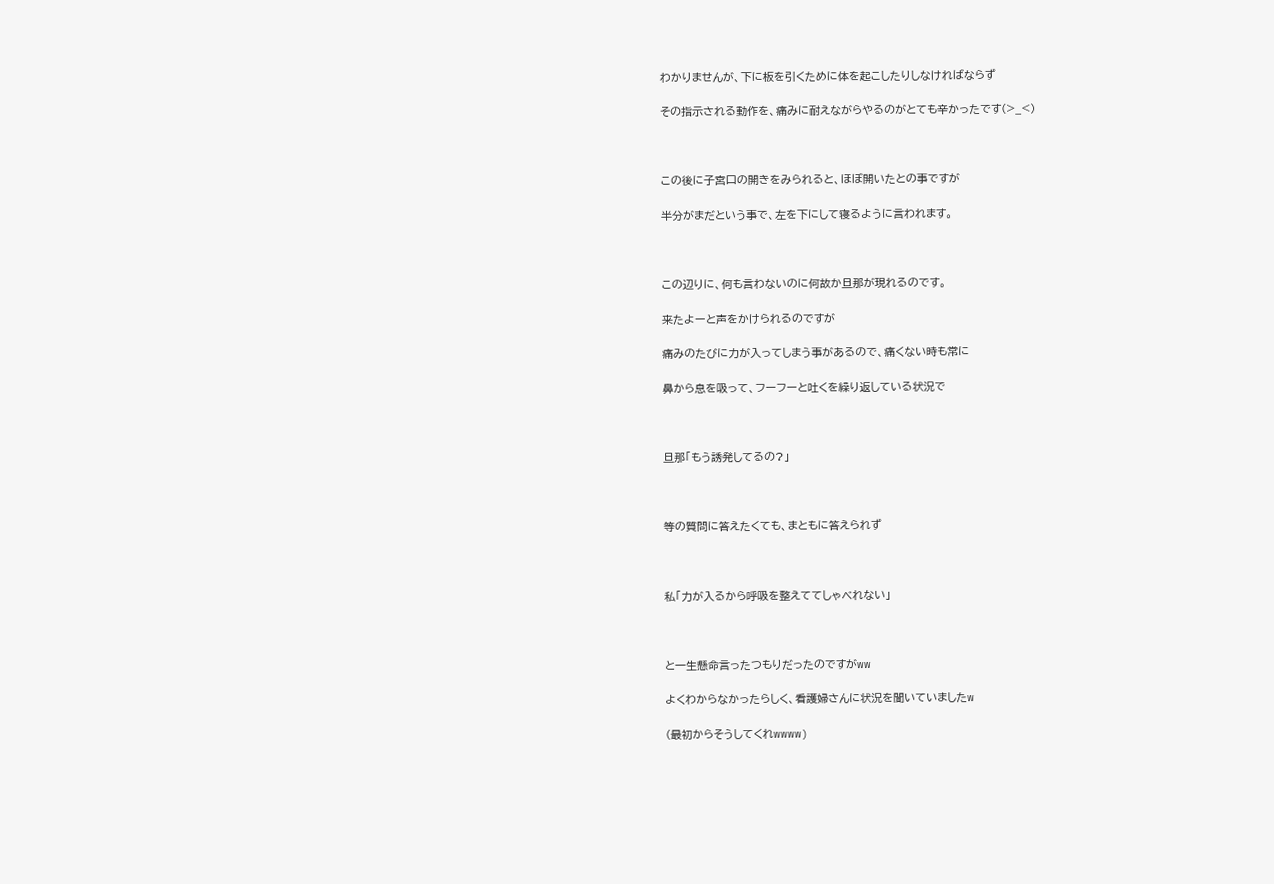わかりませんが、下に板を引くために体を起こしたりしなければならず

その指示される動作を、痛みに耐えながらやるのがとても辛かったです(>_<)



この後に子宮口の開きをみられると、ほぼ開いたとの事ですが

半分がまだという事で、左を下にして寝るように言われます。



この辺りに、何も言わないのに何故か旦那が現れるのです。

来たよーと声をかけられるのですが

痛みのたびに力が入ってしまう事があるので、痛くない時も常に

鼻から息を吸って、フーフーと吐くを繰り返している状況で



旦那「もう誘発してるの?」



等の質問に答えたくても、まともに答えられず



私「力が入るから呼吸を整えててしゃべれない」



と一生懸命言ったつもりだったのですがww

よくわからなかったらしく、看護婦さんに状況を聞いていましたw

(最初からそうしてくれwwww)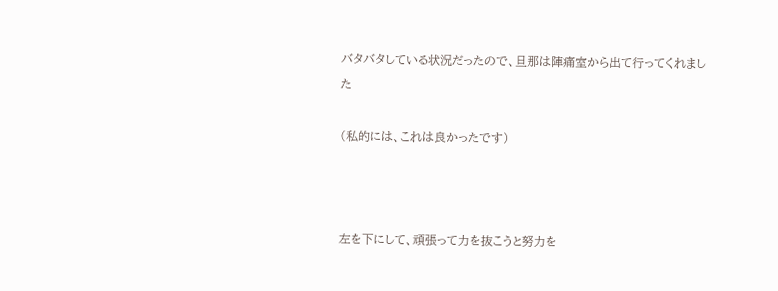バタバタしている状況だったので、旦那は陣痛室から出て行ってくれました

(私的には、これは良かったです)



左を下にして、頑張って力を抜こうと努力を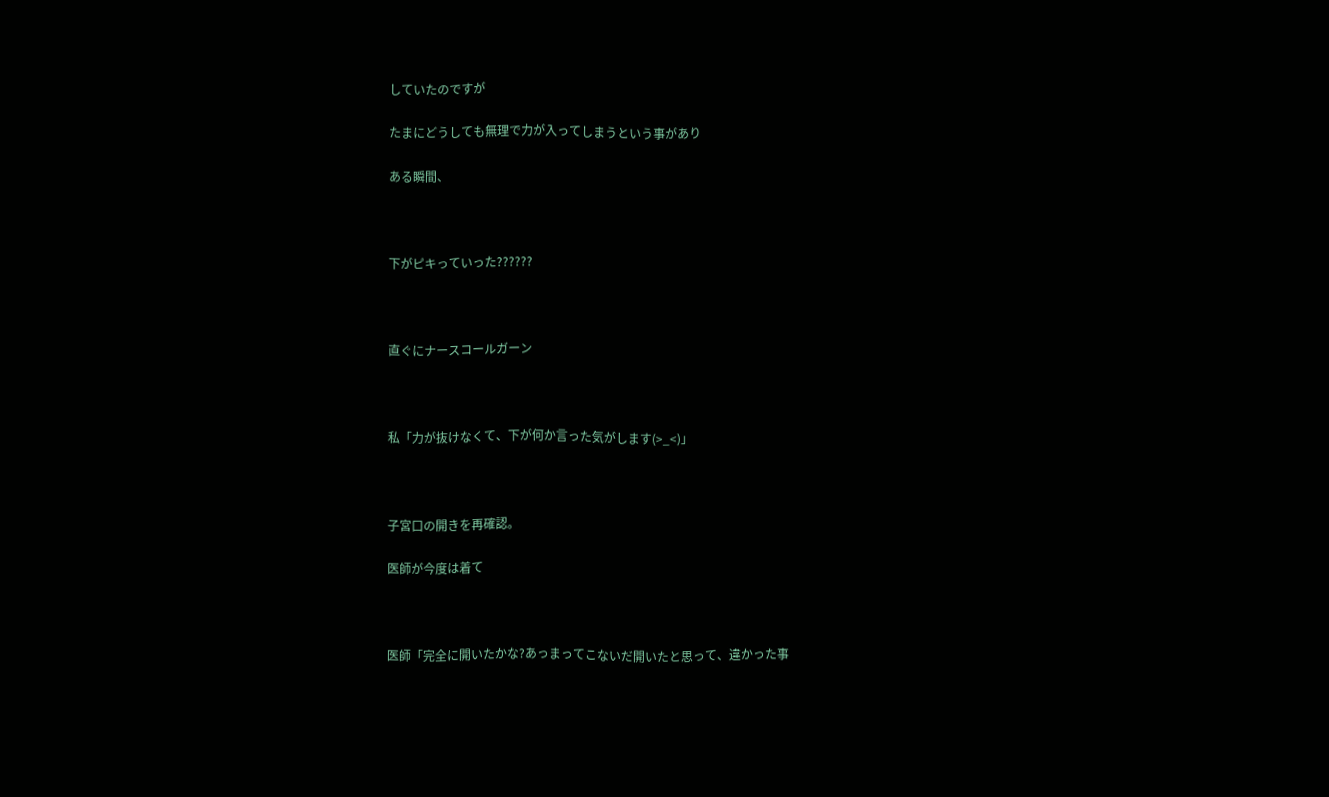していたのですが

たまにどうしても無理で力が入ってしまうという事があり

ある瞬間、



下がピキっていった??????



直ぐにナースコールガーン



私「力が抜けなくて、下が何か言った気がします(>_<)」



子宮口の開きを再確認。

医師が今度は着て



医師「完全に開いたかな?あっまってこないだ開いたと思って、違かった事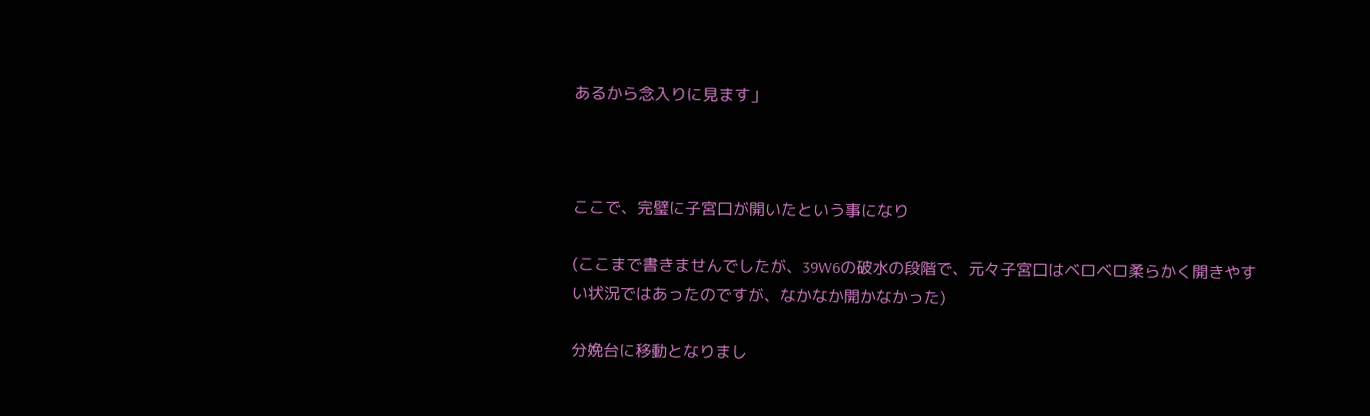あるから念入りに見ます」



ここで、完璧に子宮口が開いたという事になり

(ここまで書きませんでしたが、39W6の破水の段階で、元々子宮口はベロベロ柔らかく開きやすい状況ではあったのですが、なかなか開かなかった)

分娩台に移動となりまし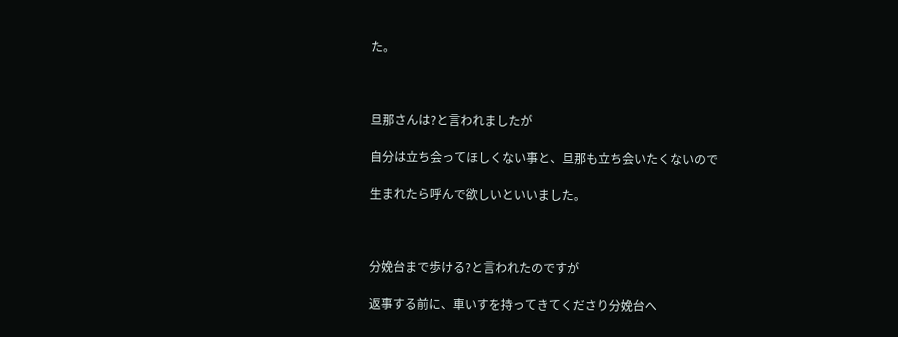た。



旦那さんは?と言われましたが

自分は立ち会ってほしくない事と、旦那も立ち会いたくないので

生まれたら呼んで欲しいといいました。



分娩台まで歩ける?と言われたのですが

返事する前に、車いすを持ってきてくださり分娩台へ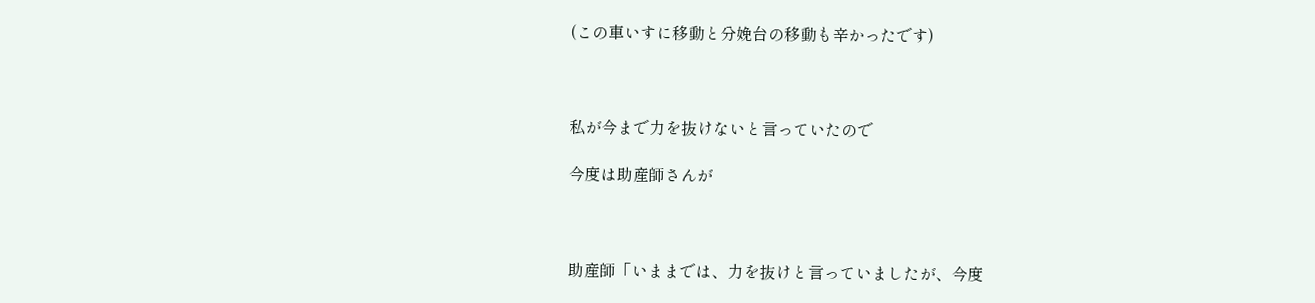(この車いすに移動と分娩台の移動も辛かったです)



私が今まで力を抜けないと言っていたので

今度は助産師さんが



助産師「いままでは、力を抜けと言っていましたが、今度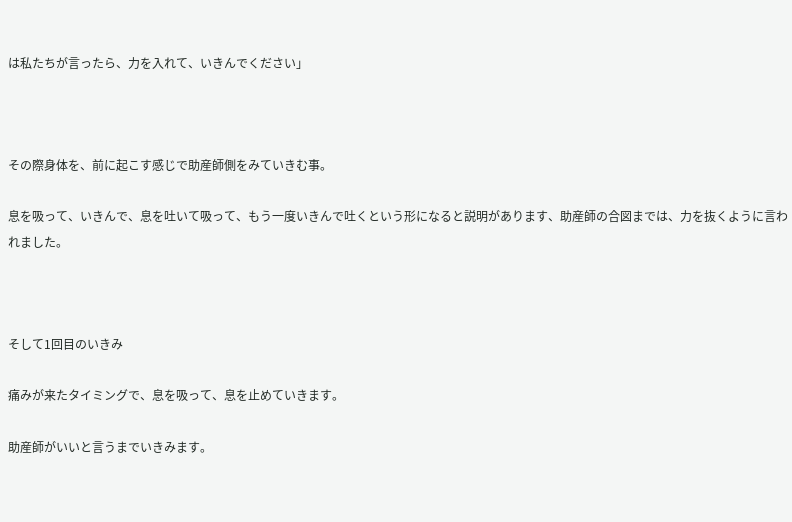は私たちが言ったら、力を入れて、いきんでください」



その際身体を、前に起こす感じで助産師側をみていきむ事。

息を吸って、いきんで、息を吐いて吸って、もう一度いきんで吐くという形になると説明があります、助産師の合図までは、力を抜くように言われました。



そして1回目のいきみ

痛みが来たタイミングで、息を吸って、息を止めていきます。

助産師がいいと言うまでいきみます。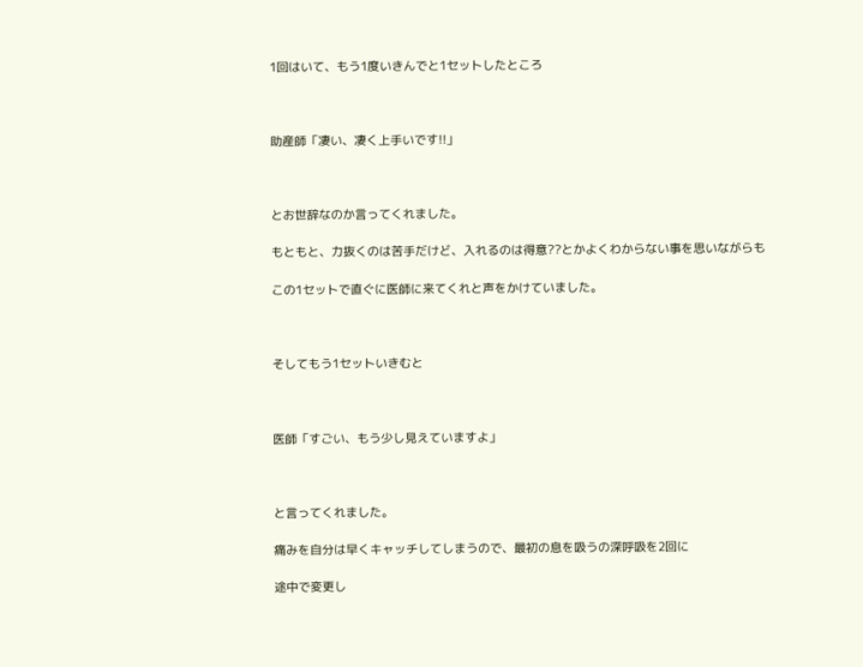1回はいて、もう1度いきんでと1セットしたところ



助産師「凄い、凄く上手いです!!」



とお世辞なのか言ってくれました。

もともと、力抜くのは苦手だけど、入れるのは得意??とかよくわからない事を思いながらも

この1セットで直ぐに医師に来てくれと声をかけていました。



そしてもう1セットいきむと



医師「すごい、もう少し見えていますよ」



と言ってくれました。

痛みを自分は早くキャッチしてしまうので、最初の息を吸うの深呼吸を2回に

途中で変更し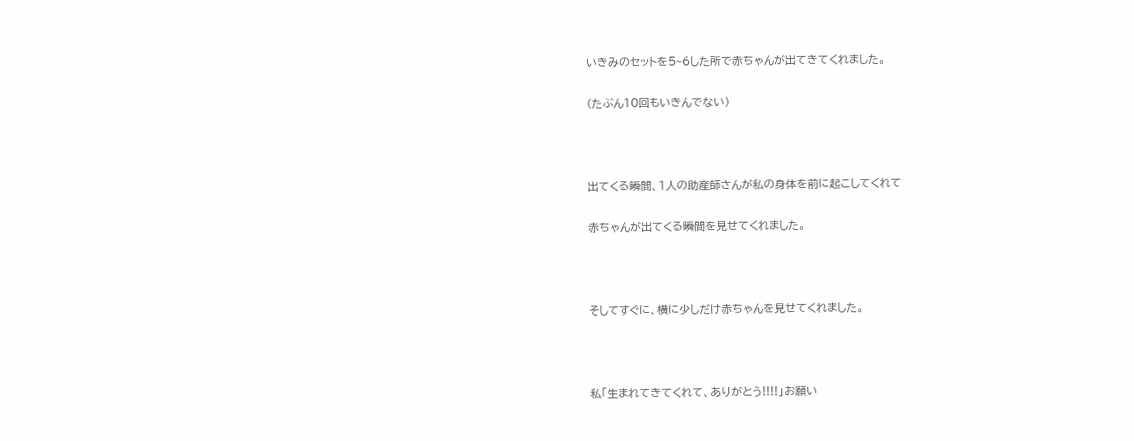いきみのセットを5~6した所で赤ちゃんが出てきてくれました。

(たぶん10回もいきんでない)



出てくる瞬間、1人の助産師さんが私の身体を前に起こしてくれて

赤ちゃんが出てくる瞬間を見せてくれました。



そしてすぐに、横に少しだけ赤ちゃんを見せてくれました。



私「生まれてきてくれて、ありがとう!!!!」お願い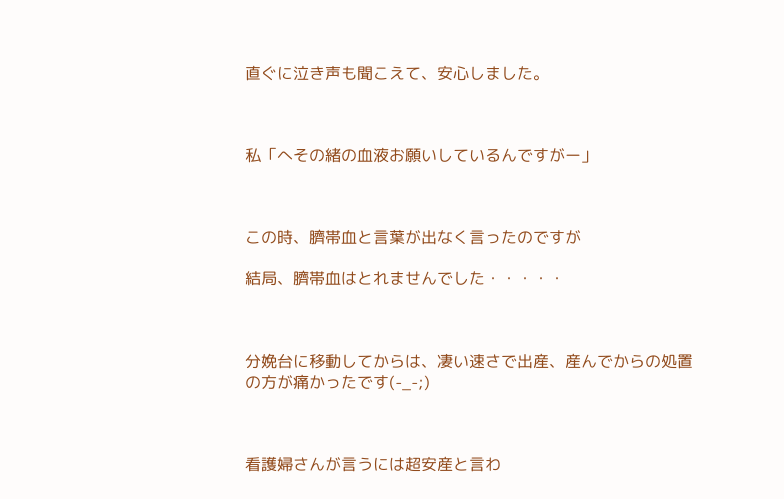直ぐに泣き声も聞こえて、安心しました。



私「へその緒の血液お願いしているんですがー」



この時、臍帯血と言葉が出なく言ったのですが

結局、臍帯血はとれませんでした・・・・・



分娩台に移動してからは、凄い速さで出産、産んでからの処置の方が痛かったです(-_-;)



看護婦さんが言うには超安産と言わ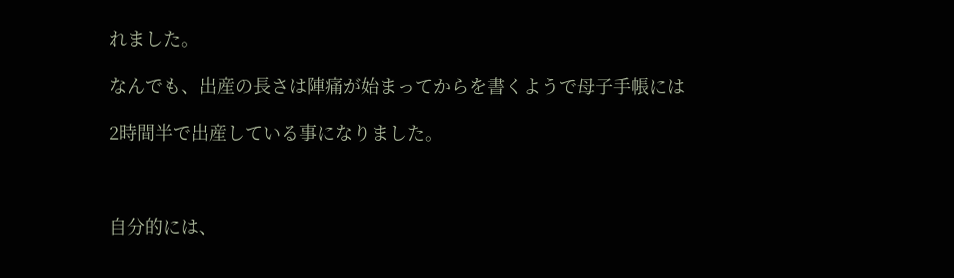れました。

なんでも、出産の長さは陣痛が始まってからを書くようで母子手帳には

2時間半で出産している事になりました。



自分的には、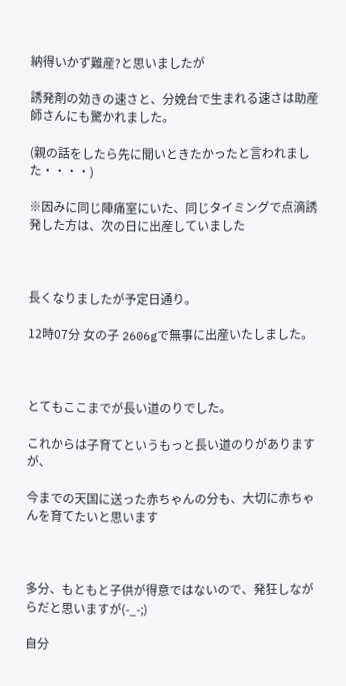納得いかず難産?と思いましたが

誘発剤の効きの速さと、分娩台で生まれる速さは助産師さんにも驚かれました。

(親の話をしたら先に聞いときたかったと言われました・・・・)

※因みに同じ陣痛室にいた、同じタイミングで点滴誘発した方は、次の日に出産していました



長くなりましたが予定日通り。

12時07分 女の子 2606gで無事に出産いたしました。



とてもここまでが長い道のりでした。

これからは子育てというもっと長い道のりがありますが、

今までの天国に送った赤ちゃんの分も、大切に赤ちゃんを育てたいと思います



多分、もともと子供が得意ではないので、発狂しながらだと思いますが(-_-;)

自分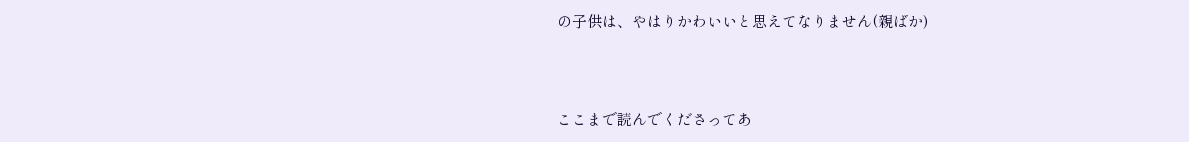の子供は、やはりかわいいと思えてなりません(親ばか)



ここまで読んでくださってあ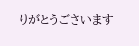りがとうごさいます